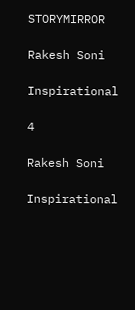STORYMIRROR

Rakesh Soni

Inspirational

4

Rakesh Soni

Inspirational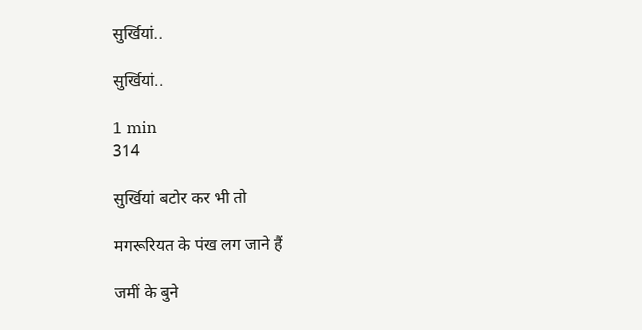सुर्खियां..

सुर्खियां..

1 min
314

सुर्खियां बटोर कर भी तो

मगरूरियत के पंख लग जाने हैं

जमीं के बुने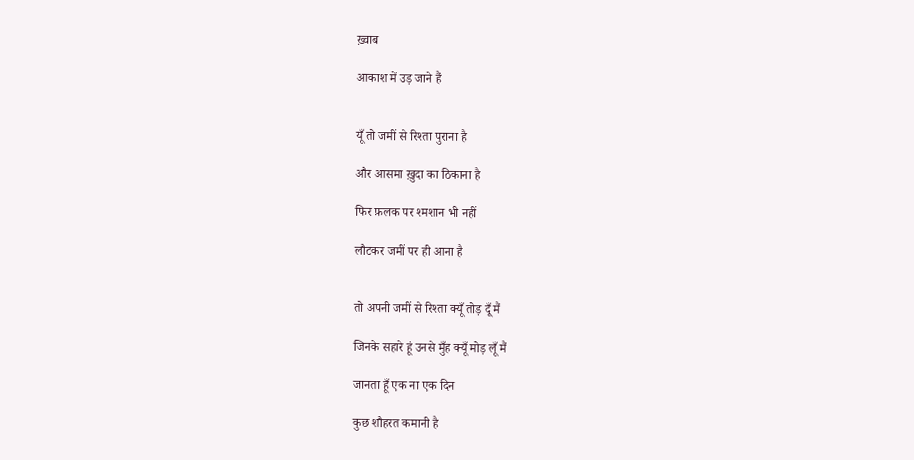ख़्वाब

आकाश में उड़ जाने हैं


यूँ तो जमीं से रिश्ता पुराना है

और आसमा ख़ुदा का ठिकाना है

फिर फ़लक पर श्मशान भी नहीं

लौटकर जमीं पर ही आना है


तो अपनी जमीं से रिश्ता क्यूँ तोड़ दूँ मैं

जिनके सहारे हूं उनसे मुँह क्यूँ मोड़ लूँ मैं

जानता हूँ एक ना एक दिन

कुछ शौहरत कमानी है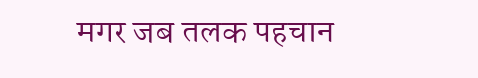मगर जब तलक पहचान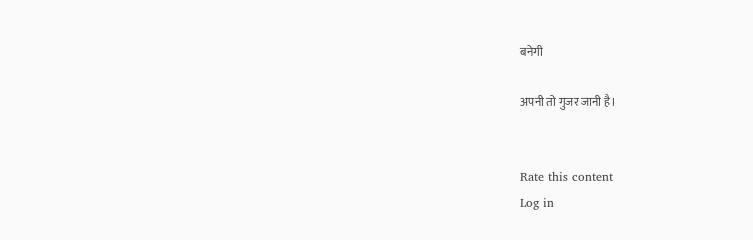बनेगी

अपनी तो गुजर जानी है।


Rate this content
Log in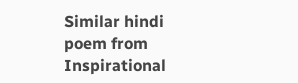Similar hindi poem from Inspirational